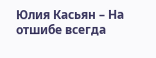Юлия Касьян – На отшибе всегда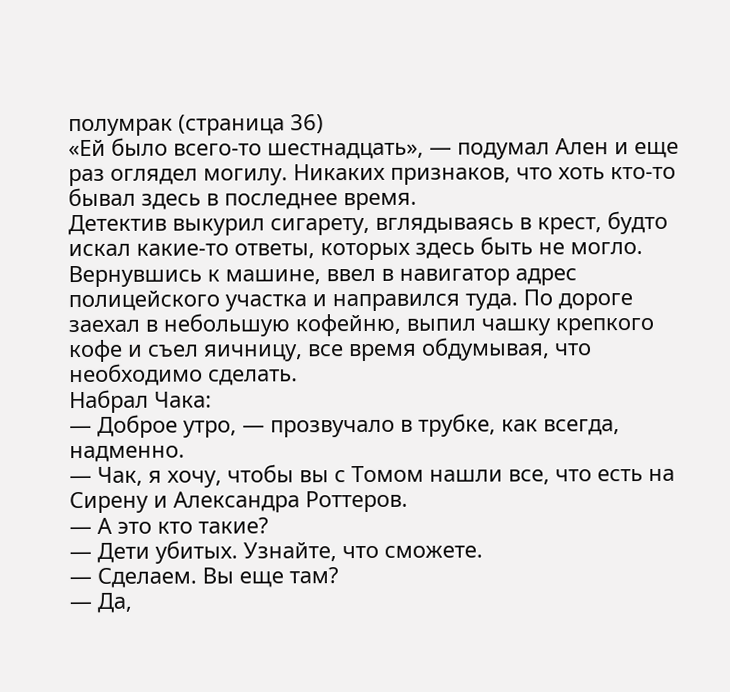полумрак (страница 36)
«Ей было всего-то шестнадцать», — подумал Ален и еще раз оглядел могилу. Никаких признаков, что хоть кто-то бывал здесь в последнее время.
Детектив выкурил сигарету, вглядываясь в крест, будто искал какие-то ответы, которых здесь быть не могло.
Вернувшись к машине, ввел в навигатор адрес полицейского участка и направился туда. По дороге заехал в небольшую кофейню, выпил чашку крепкого кофе и съел яичницу, все время обдумывая, что необходимо сделать.
Набрал Чака:
— Доброе утро, — прозвучало в трубке, как всегда, надменно.
— Чак, я хочу, чтобы вы с Томом нашли все, что есть на Сирену и Александра Роттеров.
— А это кто такие?
— Дети убитых. Узнайте, что сможете.
— Сделаем. Вы еще там?
— Да,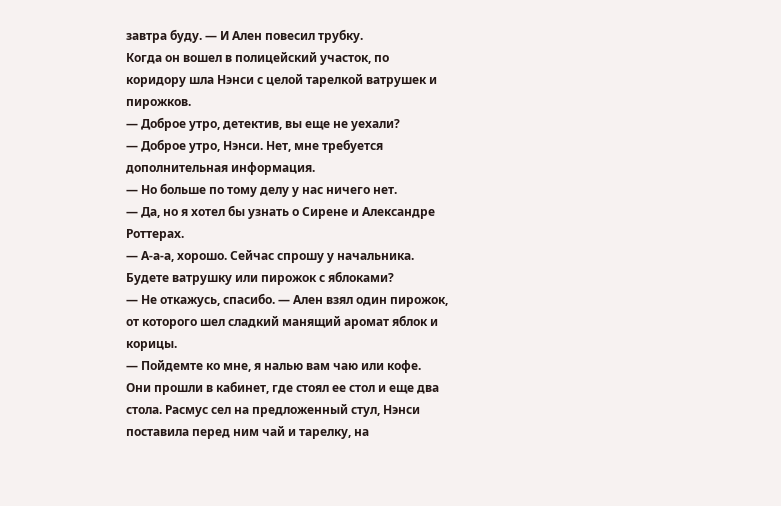завтра буду. — И Ален повесил трубку.
Когда он вошел в полицейский участок, по коридору шла Нэнси с целой тарелкой ватрушек и пирожков.
— Доброе утро, детектив, вы еще не уехали?
— Доброе утро, Нэнси. Нет, мне требуется дополнительная информация.
— Но больше по тому делу у нас ничего нет.
— Да, но я хотел бы узнать о Сирене и Александре Роттерах.
— А-а-а, хорошо. Сейчас спрошу у начальника. Будете ватрушку или пирожок с яблоками?
— Не откажусь, спасибо. — Ален взял один пирожок, от которого шел сладкий манящий аромат яблок и корицы.
— Пойдемте ко мне, я налью вам чаю или кофе.
Они прошли в кабинет, где стоял ее стол и еще два стола. Расмус сел на предложенный стул, Нэнси поставила перед ним чай и тарелку, на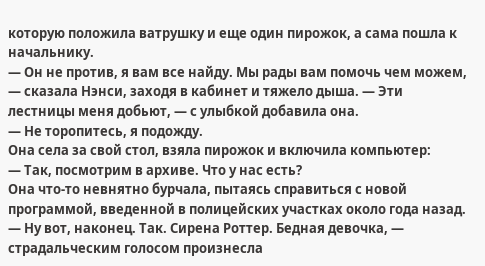которую положила ватрушку и еще один пирожок, а сама пошла к начальнику.
— Он не против, я вам все найду. Мы рады вам помочь чем можем, — сказала Нэнси, заходя в кабинет и тяжело дыша. — Эти лестницы меня добьют, — с улыбкой добавила она.
— Не торопитесь, я подожду.
Она села за свой стол, взяла пирожок и включила компьютер:
— Так, посмотрим в архиве. Что у нас есть?
Она что-то невнятно бурчала, пытаясь справиться с новой программой, введенной в полицейских участках около года назад.
— Ну вот, наконец. Так. Сирена Роттер. Бедная девочка, — страдальческим голосом произнесла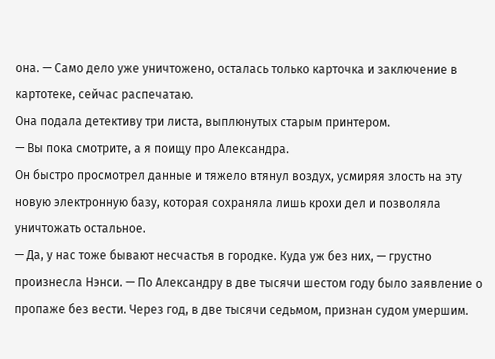она. — Само дело уже уничтожено, осталась только карточка и заключение в картотеке, сейчас распечатаю.
Она подала детективу три листа, выплюнутых старым принтером.
— Вы пока смотрите, а я поищу про Александра.
Он быстро просмотрел данные и тяжело втянул воздух, усмиряя злость на эту новую электронную базу, которая сохраняла лишь крохи дел и позволяла уничтожать остальное.
— Да, у нас тоже бывают несчастья в городке. Куда уж без них, — грустно произнесла Нэнси. — По Александру в две тысячи шестом году было заявление о пропаже без вести. Через год, в две тысячи седьмом, признан судом умершим.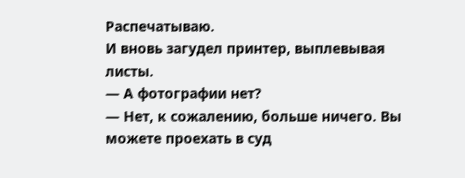Распечатываю.
И вновь загудел принтер, выплевывая листы.
— А фотографии нет?
— Нет, к сожалению, больше ничего. Вы можете проехать в суд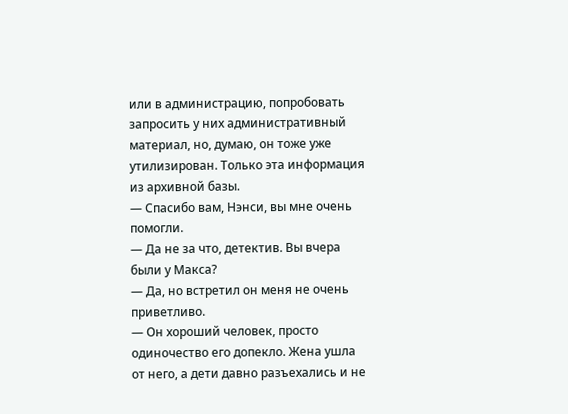или в администрацию, попробовать запросить у них административный материал, но, думаю, он тоже уже утилизирован. Только эта информация из архивной базы.
— Спасибо вам, Нэнси, вы мне очень помогли.
— Да не за что, детектив. Вы вчера были у Макса?
— Да, но встретил он меня не очень приветливо.
— Он хороший человек, просто одиночество его допекло. Жена ушла от него, а дети давно разъехались и не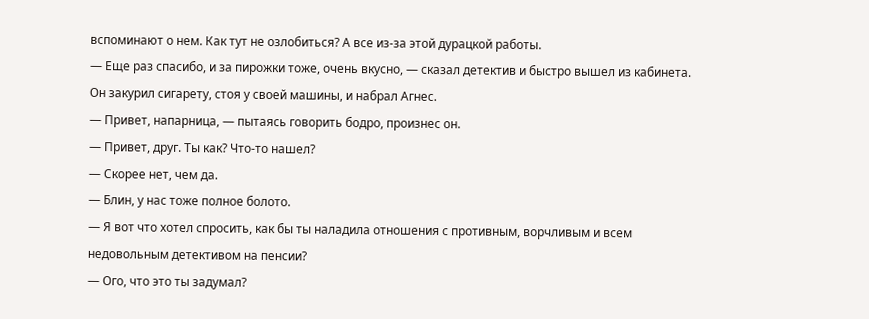вспоминают о нем. Как тут не озлобиться? А все из-за этой дурацкой работы.
— Еще раз спасибо, и за пирожки тоже, очень вкусно, — сказал детектив и быстро вышел из кабинета.
Он закурил сигарету, стоя у своей машины, и набрал Агнес.
— Привет, напарница, — пытаясь говорить бодро, произнес он.
— Привет, друг. Ты как? Что-то нашел?
— Скорее нет, чем да.
— Блин, у нас тоже полное болото.
— Я вот что хотел спросить, как бы ты наладила отношения с противным, ворчливым и всем недовольным детективом на пенсии?
— Ого, что это ты задумал?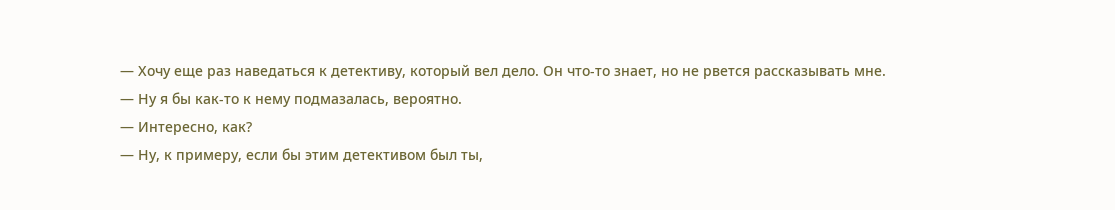— Хочу еще раз наведаться к детективу, который вел дело. Он что-то знает, но не рвется рассказывать мне.
— Ну я бы как-то к нему подмазалась, вероятно.
— Интересно, как?
— Ну, к примеру, если бы этим детективом был ты,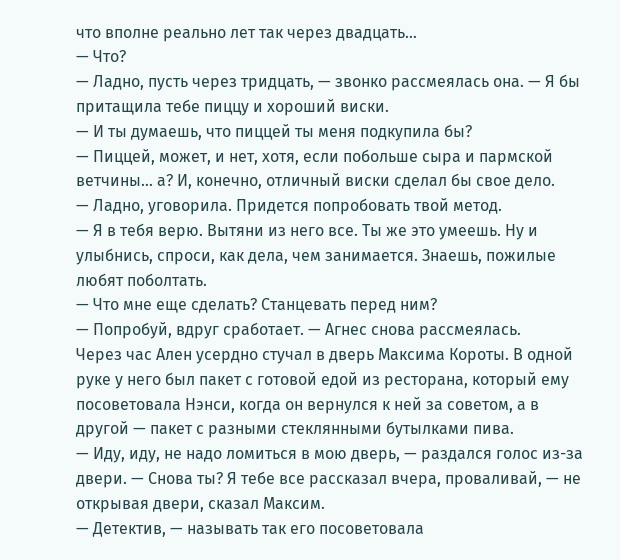что вполне реально лет так через двадцать…
— Что?
— Ладно, пусть через тридцать, — звонко рассмеялась она. — Я бы притащила тебе пиццу и хороший виски.
— И ты думаешь, что пиццей ты меня подкупила бы?
— Пиццей, может, и нет, хотя, если побольше сыра и пармской ветчины… а? И, конечно, отличный виски сделал бы свое дело.
— Ладно, уговорила. Придется попробовать твой метод.
— Я в тебя верю. Вытяни из него все. Ты же это умеешь. Ну и улыбнись, спроси, как дела, чем занимается. Знаешь, пожилые любят поболтать.
— Что мне еще сделать? Станцевать перед ним?
— Попробуй, вдруг сработает. — Агнес снова рассмеялась.
Через час Ален усердно стучал в дверь Максима Короты. В одной руке у него был пакет с готовой едой из ресторана, который ему посоветовала Нэнси, когда он вернулся к ней за советом, а в другой — пакет с разными стеклянными бутылками пива.
— Иду, иду, не надо ломиться в мою дверь, — раздался голос из-за двери. — Снова ты? Я тебе все рассказал вчера, проваливай, — не открывая двери, сказал Максим.
— Детектив, — называть так его посоветовала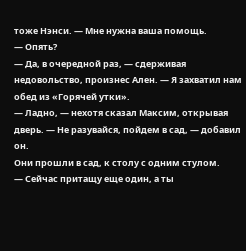тоже Нэнси. — Мне нужна ваша помощь.
— Опять?
— Да, в очередной раз, — сдерживая недовольство, произнес Ален. — Я захватил нам обед из «Горячей утки».
— Ладно, — нехотя сказал Максим, открывая дверь. — Не разувайся, пойдем в сад, — добавил он.
Они прошли в сад, к столу с одним стулом.
— Сейчас притащу еще один, а ты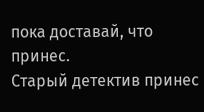пока доставай, что принес.
Старый детектив принес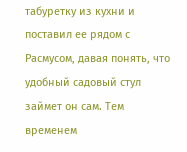табуретку из кухни и поставил ее рядом с Расмусом, давая понять, что удобный садовый стул займет он сам. Тем временем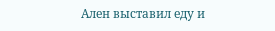Ален выставил еду и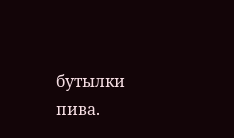бутылки пива.